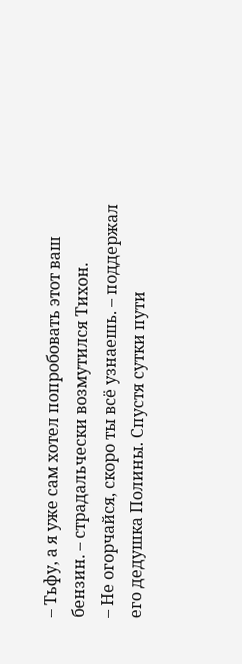– Тьфу, а я уже сам хотел попробовать этот ваш бензин. – страдальчески возмутился Тихон.
– Не огорчайся, скоро ты всё узнаешь. – поддержал его дедушка Полины. Спустя сутки пути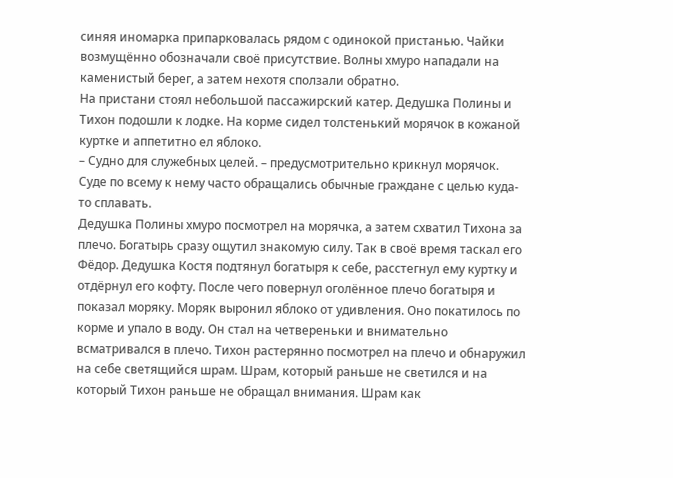синяя иномарка припарковалась рядом с одинокой пристанью. Чайки возмущённо обозначали своё присутствие. Волны хмуро нападали на каменистый берег, а затем нехотя сползали обратно.
На пристани стоял небольшой пассажирский катер. Дедушка Полины и Тихон подошли к лодке. На корме сидел толстенький морячок в кожаной куртке и аппетитно ел яблоко.
– Судно для служебных целей. – предусмотрительно крикнул морячок. Суде по всему к нему часто обращались обычные граждане с целью куда-то сплавать.
Дедушка Полины хмуро посмотрел на морячка, а затем схватил Тихона за плечо. Богатырь сразу ощутил знакомую силу. Так в своё время таскал его Фёдор. Дедушка Костя подтянул богатыря к себе, расстегнул ему куртку и отдёрнул его кофту. После чего повернул оголённое плечо богатыря и показал моряку. Моряк выронил яблоко от удивления. Оно покатилось по корме и упало в воду. Он стал на четвереньки и внимательно всматривался в плечо. Тихон растерянно посмотрел на плечо и обнаружил на себе светящийся шрам. Шрам, который раньше не светился и на который Тихон раньше не обращал внимания. Шрам как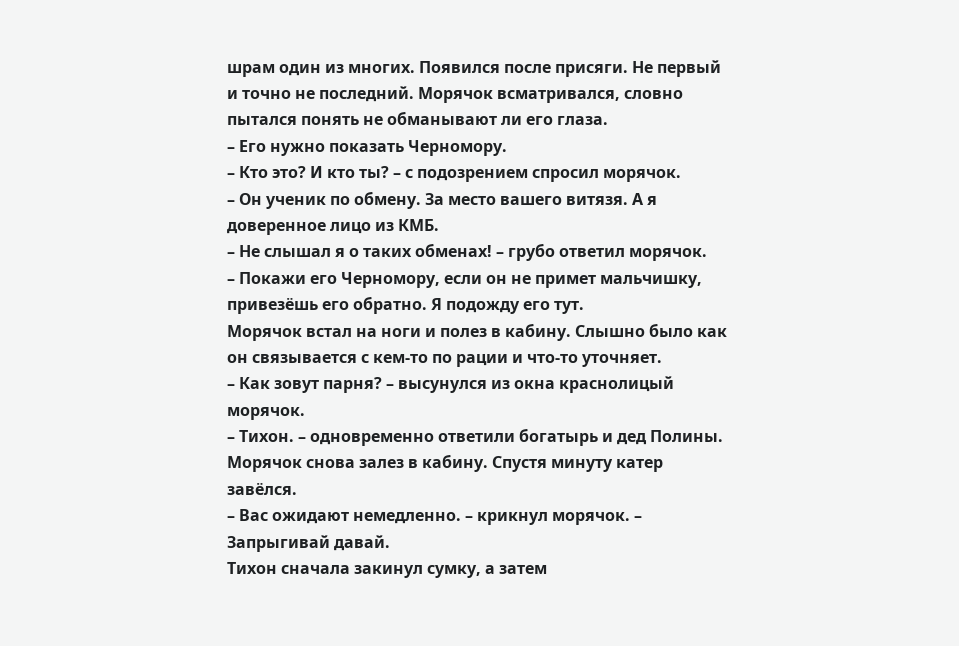шрам один из многих. Появился после присяги. Не первый и точно не последний. Морячок всматривался, словно пытался понять не обманывают ли его глаза.
– Его нужно показать Черномору.
– Кто это? И кто ты? – с подозрением спросил морячок.
– Он ученик по обмену. За место вашего витязя. А я доверенное лицо из КМБ.
– Не слышал я о таких обменах! – грубо ответил морячок.
– Покажи его Черномору, если он не примет мальчишку, привезёшь его обратно. Я подожду его тут.
Морячок встал на ноги и полез в кабину. Слышно было как он связывается с кем-то по рации и что-то уточняет.
– Как зовут парня? – высунулся из окна краснолицый морячок.
– Тихон. – одновременно ответили богатырь и дед Полины.
Морячок снова залез в кабину. Спустя минуту катер завёлся.
– Вас ожидают немедленно. – крикнул морячок. – Запрыгивай давай.
Тихон сначала закинул сумку, а затем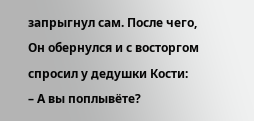запрыгнул сам. После чего, Он обернулся и с восторгом спросил у дедушки Кости:
– А вы поплывёте?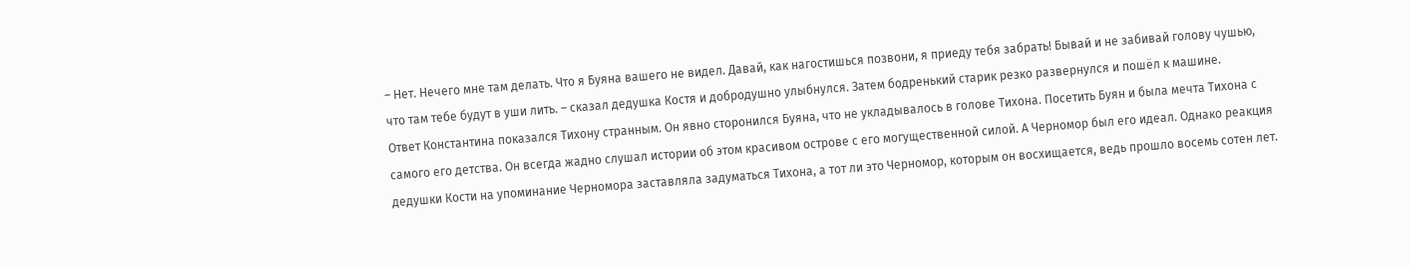– Нет. Нечего мне там делать. Что я Буяна вашего не видел. Давай, как нагостишься позвони, я приеду тебя забрать! Бывай и не забивай голову чушью, что там тебе будут в уши лить. – сказал дедушка Костя и добродушно улыбнулся. Затем бодренький старик резко развернулся и пошёл к машине.
Ответ Константина показался Тихону странным. Он явно сторонился Буяна, что не укладывалось в голове Тихона. Посетить Буян и была мечта Тихона с самого его детства. Он всегда жадно слушал истории об этом красивом острове с его могущественной силой. А Черномор был его идеал. Однако реакция дедушки Кости на упоминание Черномора заставляла задуматься Тихона, а тот ли это Черномор, которым он восхищается, ведь прошло восемь сотен лет.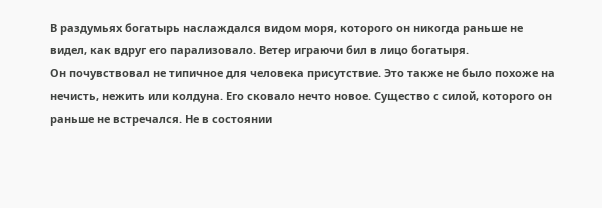В раздумьях богатырь наслаждался видом моря, которого он никогда раньше не видел, как вдруг его парализовало. Ветер играючи бил в лицо богатыря.
Он почувствовал не типичное для человека присутствие. Это также не было похоже на нечисть, нежить или колдуна. Его сковало нечто новое. Существо с силой, которого он раньше не встречался. Не в состоянии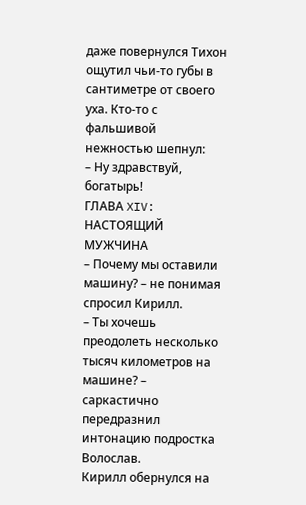даже повернулся Тихон ощутил чьи-то губы в сантиметре от своего уха. Кто-то с фальшивой нежностью шепнул:
– Ну здравствуй, богатырь!
ГЛАВА XIV: НАСТОЯЩИЙ МУЖЧИНА
– Почему мы оставили машину? – не понимая спросил Кирилл.
– Ты хочешь преодолеть несколько тысяч километров на машине? – саркастично передразнил интонацию подростка Волослав.
Кирилл обернулся на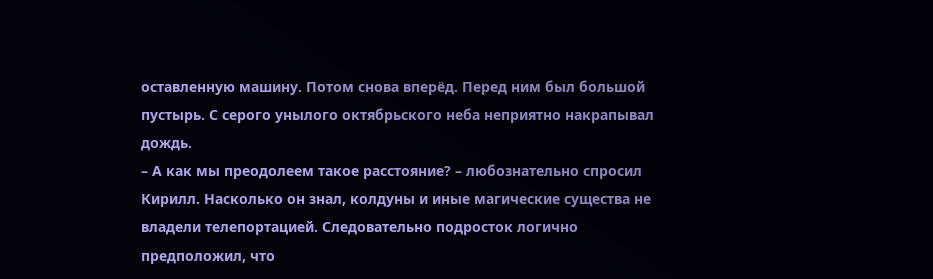оставленную машину. Потом снова вперёд. Перед ним был большой пустырь. С серого унылого октябрьского неба неприятно накрапывал дождь.
– А как мы преодолеем такое расстояние? – любознательно спросил Кирилл. Насколько он знал, колдуны и иные магические существа не владели телепортацией. Следовательно подросток логично предположил, что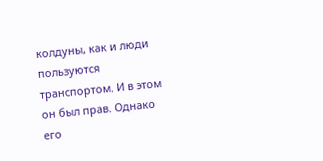колдуны, как и люди пользуются транспортом. И в этом он был прав. Однако его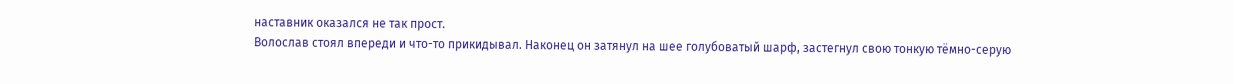наставник оказался не так прост.
Волослав стоял впереди и что-то прикидывал. Наконец он затянул на шее голубоватый шарф, застегнул свою тонкую тёмно-серую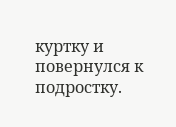куртку и повернулся к подростку.